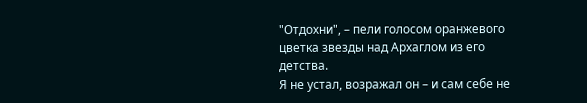"Отдохни", – пели голосом оранжевого цветка звезды над Архаглом из его детства.
Я не устал, возражал он – и сам себе не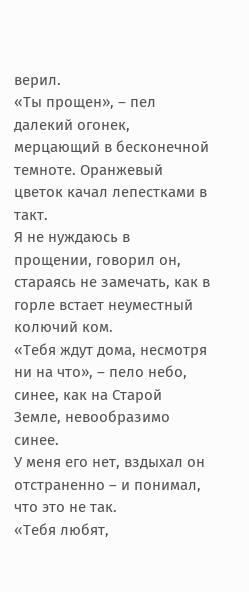верил.
«Ты прощен», – пел далекий огонек, мерцающий в бесконечной темноте. Оранжевый цветок качал лепестками в такт.
Я не нуждаюсь в прощении, говорил он, стараясь не замечать, как в горле встает неуместный колючий ком.
«Тебя ждут дома, несмотря ни на что», – пело небо, синее, как на Старой Земле, невообразимо синее.
У меня его нет, вздыхал он отстраненно – и понимал, что это не так.
«Тебя любят,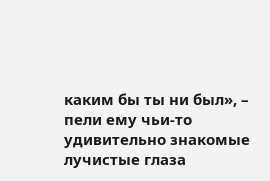каким бы ты ни был», – пели ему чьи-то удивительно знакомые лучистые глаза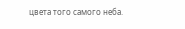цвета того самого неба.